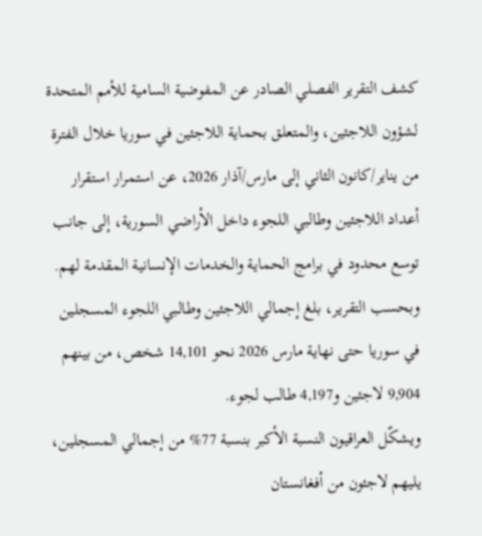كشف التقرير الفصلي الصادر عن المفوضية السامية للأمم المتحدة لشؤون اللاجئين، والمتعلق بحماية اللاجئين في سوريا خلال الفترة من يناير/كانون الثاني إلى مارس/آذار 2026، عن استمرار استقرار أعداد اللاجئين وطالبي اللجوء داخل الأراضي السورية، إلى جانب توسع محدود في برامج الحماية والخدمات الإنسانية المقدمة لهم.
وبحسب التقرير، بلغ إجمالي اللاجئين وطالبي اللجوء المسجلين في سوريا حتى نهاية مارس 2026 نحو 14,101 شخص، من بينهم 9,904 لاجئين و4,197 طالب لجوء.
ويشكّل العراقيون النسبة الأكبر بنسبة 77% من إجمالي المسجلين، يليهم لاجئون من أفغانستان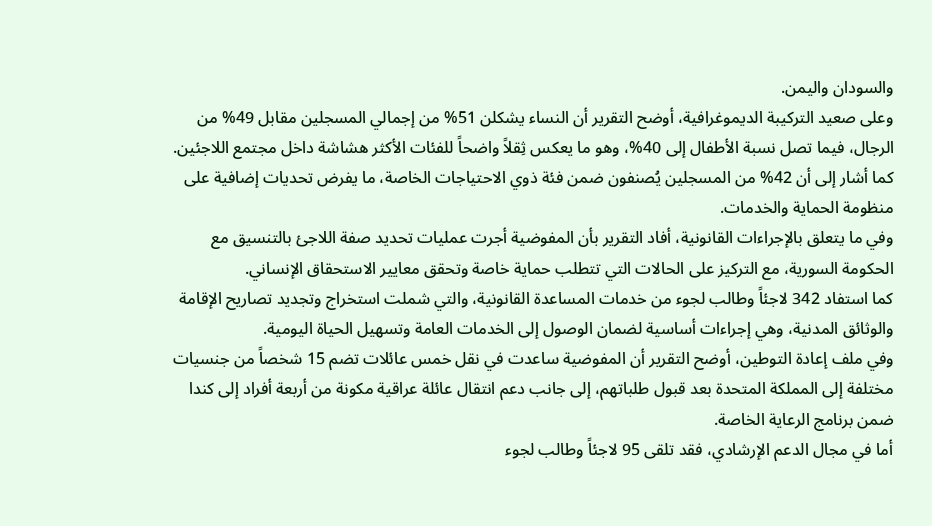والسودان واليمن.
وعلى صعيد التركيبة الديموغرافية، أوضح التقرير أن النساء يشكلن 51% من إجمالي المسجلين مقابل 49% من الرجال، فيما تصل نسبة الأطفال إلى 40%، وهو ما يعكس ثِقلاً واضحاً للفئات الأكثر هشاشة داخل مجتمع اللاجئين. كما أشار إلى أن 42% من المسجلين يُصنفون ضمن فئة ذوي الاحتياجات الخاصة، ما يفرض تحديات إضافية على منظومة الحماية والخدمات.
وفي ما يتعلق بالإجراءات القانونية، أفاد التقرير بأن المفوضية أجرت عمليات تحديد صفة اللاجئ بالتنسيق مع الحكومة السورية، مع التركيز على الحالات التي تتطلب حماية خاصة وتحقق معايير الاستحقاق الإنساني.
كما استفاد 342 لاجئاً وطالب لجوء من خدمات المساعدة القانونية، والتي شملت استخراج وتجديد تصاريح الإقامة والوثائق المدنية، وهي إجراءات أساسية لضمان الوصول إلى الخدمات العامة وتسهيل الحياة اليومية.
وفي ملف إعادة التوطين، أوضح التقرير أن المفوضية ساعدت في نقل خمس عائلات تضم 15 شخصاً من جنسيات مختلفة إلى المملكة المتحدة بعد قبول طلباتهم، إلى جانب دعم انتقال عائلة عراقية مكونة من أربعة أفراد إلى كندا ضمن برنامج الرعاية الخاصة.
أما في مجال الدعم الإرشادي، فقد تلقى 95 لاجئاً وطالب لجوء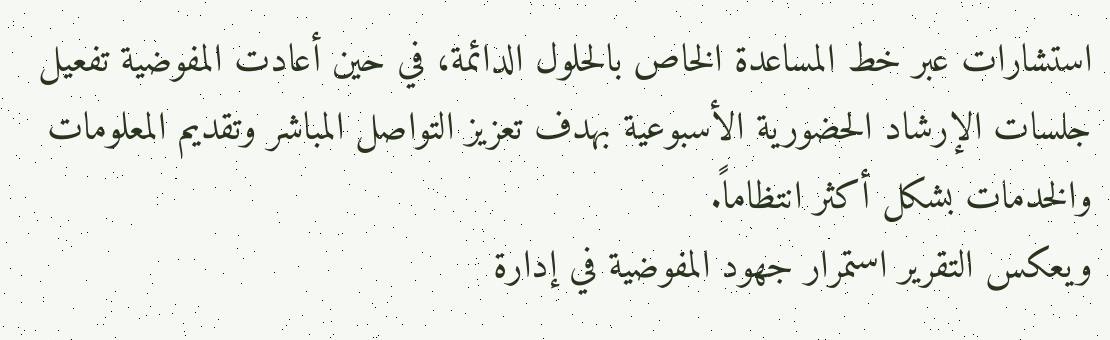استشارات عبر خط المساعدة الخاص بالحلول الدائمة، في حين أعادت المفوضية تفعيل جلسات الإرشاد الحضورية الأسبوعية بهدف تعزيز التواصل المباشر وتقديم المعلومات والخدمات بشكل أكثر انتظاماً.
ويعكس التقرير استمرار جهود المفوضية في إدارة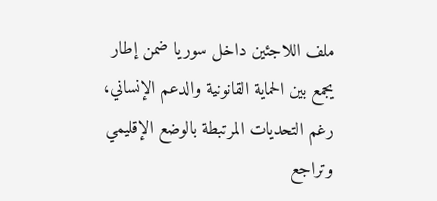ملف اللاجئين داخل سوريا ضمن إطار يجمع بين الحماية القانونية والدعم الإنساني، رغم التحديات المرتبطة بالوضع الإقليمي وتراجع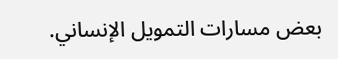بعض مسارات التمويل الإنساني.